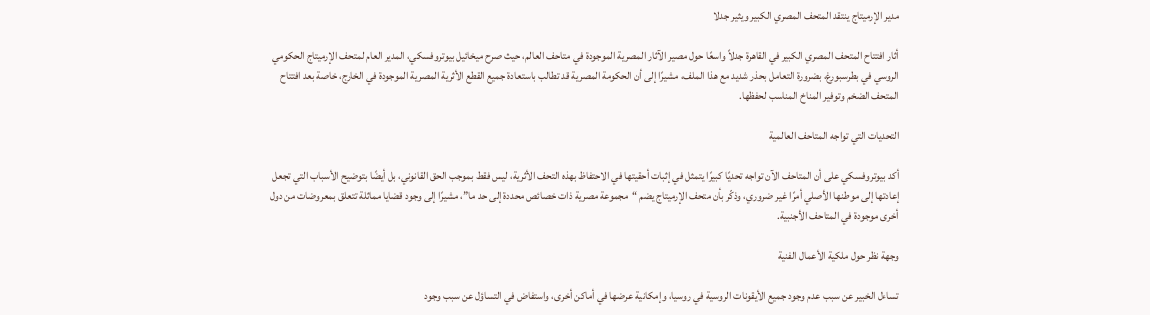مدير الإرميتاج ينتقد المتحف المصري الكبير ويثير جدلا

أثار افتتاح المتحف المصري الكبير في القاهرة جدلاً واسعًا حول مصير الآثار المصرية الموجودة في متاحف العالم، حيث صرح ميخائيل بيوتروفسكي، المدير العام لمتحف الإرميتاج الحكومي الروسي في بطرسبورغ، بضرورة التعامل بحذر شديد مع هذا الملف، مشيرًا إلى أن الحكومة المصرية قد تطالب باستعادة جميع القطع الأثرية المصرية الموجودة في الخارج، خاصة بعد افتتاح المتحف الضخم وتوفير المناخ المناسب لحفظها.

التحديات التي تواجه المتاحف العالمية

أكد بيوتروفسكي على أن المتاحف الآن تواجه تحديًا كبيرًا يتمثل في إثبات أحقيتها في الاحتفاظ بهذه التحف الأثرية، ليس فقط بموجب الحق القانوني، بل أيضًا بتوضيح الأسباب التي تجعل إعادتها إلى موطنها الأصلي أمرًا غير ضروري، وذكّر بأن متحف الإرميتاج يضم “مجموعة مصرية ذات خصائص محددة إلى حد ما”، مشيرًا إلى وجود قضايا مماثلة تتعلق بمعروضات من دول أخرى موجودة في المتاحف الأجنبية.

وجهة نظر حول ملكية الأعمال الفنية

تساءل الخبير عن سبب عدم وجود جميع الأيقونات الروسية في روسيا، وإمكانية عرضها في أماكن أخرى، واستفاض في التساؤل عن سبب وجود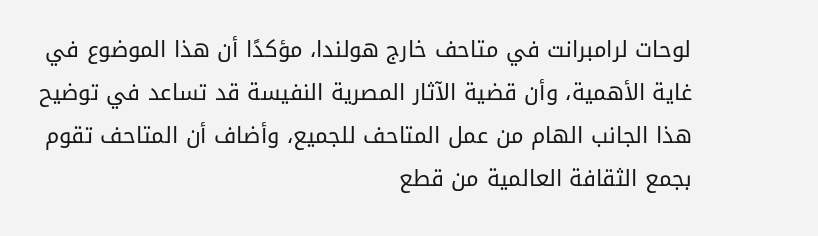لوحات لرامبرانت في متاحف خارج هولندا، مؤكدًا أن هذا الموضوع في غاية الأهمية، وأن قضية الآثار المصرية النفيسة قد تساعد في توضيح هذا الجانب الهام من عمل المتاحف للجميع، وأضاف أن المتاحف تقوم بجمع الثقافة العالمية من قطع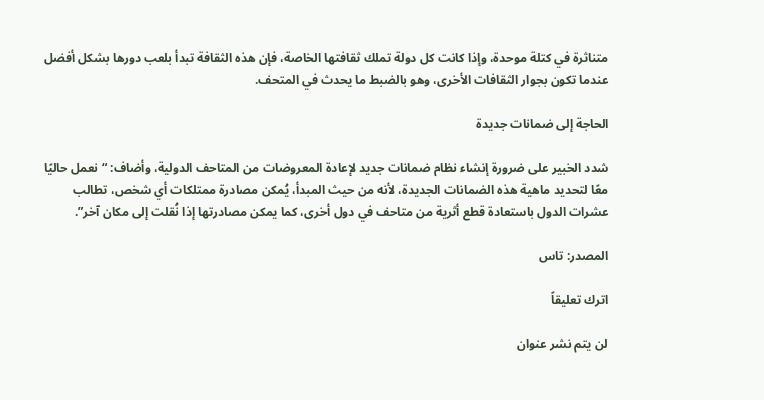متناثرة في كتلة موحدة، وإذا كانت كل دولة تملك ثقافتها الخاصة، فإن هذه الثقافة تبدأ بلعب دورها بشكل أفضل عندما تكون بجوار الثقافات الأخرى، وهو بالضبط ما يحدث في المتحف.

الحاجة إلى ضمانات جديدة

شدد الخبير على ضرورة إنشاء نظام ضمانات جديد لإعادة المعروضات من المتاحف الدولية، وأضاف: “نعمل حاليًا معًا لتحديد ماهية هذه الضمانات الجديدة، لأنه من حيث المبدأ، يُمكن مصادرة ممتلكات أي شخص، تطالب عشرات الدول باستعادة قطع أثرية من متاحف في دول أخرى، كما يمكن مصادرتها إذا نُقلت إلى مكان آخر”.

المصدر: تاس

اترك تعليقاً

لن يتم نشر عنوان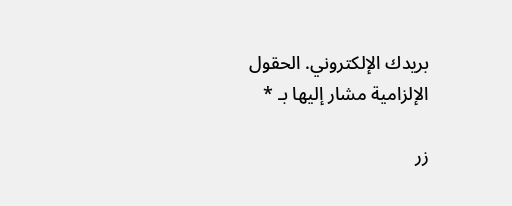بريدك الإلكتروني. الحقول الإلزامية مشار إليها بـ *

زر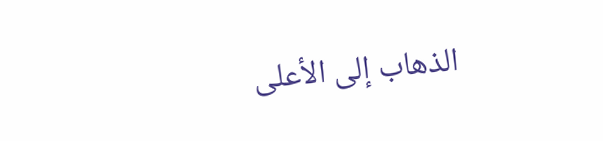الذهاب إلى الأعلى